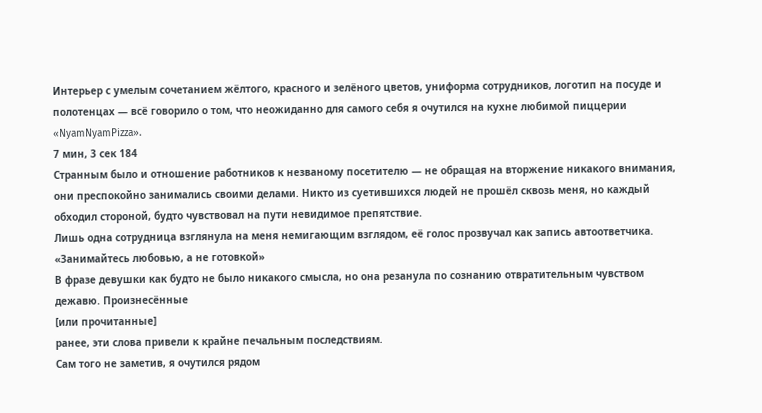Интерьер с умелым сочетанием жёлтого, красного и зелёного цветов, униформа сотрудников, логотип на посуде и полотенцах — всё говорило о том, что неожиданно для самого себя я очутился на кухне любимой пиццерии «NyamNyamPizza».
7 мин, 3 сек 184
Странным было и отношение работников к незваному посетителю — не обращая на вторжение никакого внимания, они преспокойно занимались своими делами. Никто из суетившихся людей не прошёл сквозь меня, но каждый обходил стороной, будто чувствовал на пути невидимое препятствие.
Лишь одна сотрудница взглянула на меня немигающим взглядом, её голос прозвучал как запись автоответчика.
«Занимайтесь любовью, а не готовкой»
В фразе девушки как будто не было никакого смысла, но она резанула по сознанию отвратительным чувством дежавю. Произнесённые
[или прочитанные]
ранее, эти слова привели к крайне печальным последствиям.
Сам того не заметив, я очутился рядом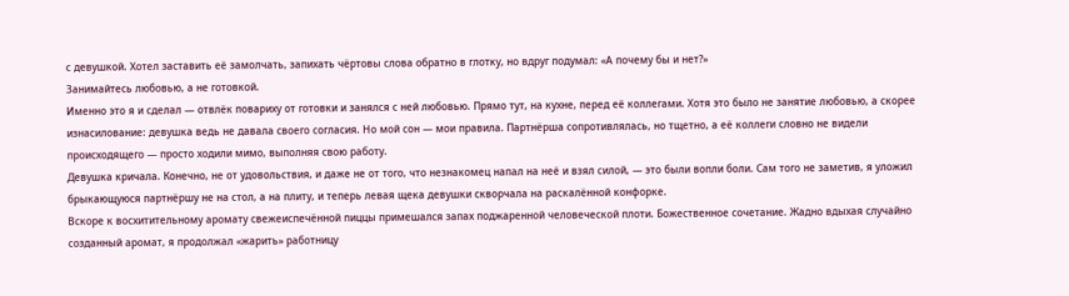с девушкой. Хотел заставить её замолчать, запихать чёртовы слова обратно в глотку, но вдруг подумал: «А почему бы и нет?»
Занимайтесь любовью, а не готовкой.
Именно это я и сделал — отвлёк повариху от готовки и занялся с ней любовью. Прямо тут, на кухне, перед её коллегами. Хотя это было не занятие любовью, а скорее изнасилование: девушка ведь не давала своего согласия. Но мой сон — мои правила. Партнёрша сопротивлялась, но тщетно, а её коллеги словно не видели происходящего — просто ходили мимо, выполняя свою работу.
Девушка кричала. Конечно, не от удовольствия, и даже не от того, что незнакомец напал на неё и взял силой, — это были вопли боли. Сам того не заметив, я уложил брыкающуюся партнёршу не на стол, а на плиту, и теперь левая щека девушки скворчала на раскалённой конфорке.
Вскоре к восхитительному аромату свежеиспечённой пиццы примешался запах поджаренной человеческой плоти. Божественное сочетание. Жадно вдыхая случайно созданный аромат, я продолжал «жарить» работницу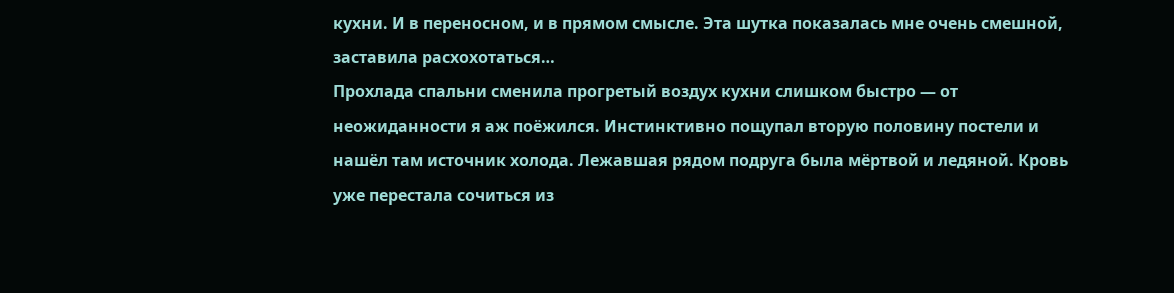кухни. И в переносном, и в прямом смысле. Эта шутка показалась мне очень смешной, заставила расхохотаться…
Прохлада спальни сменила прогретый воздух кухни слишком быстро — от неожиданности я аж поёжился. Инстинктивно пощупал вторую половину постели и нашёл там источник холода. Лежавшая рядом подруга была мёртвой и ледяной. Кровь уже перестала сочиться из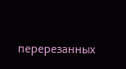перерезанных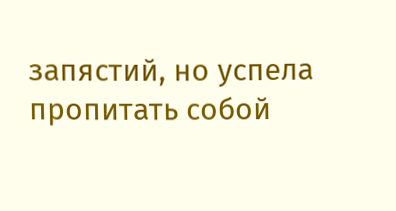запястий, но успела пропитать собой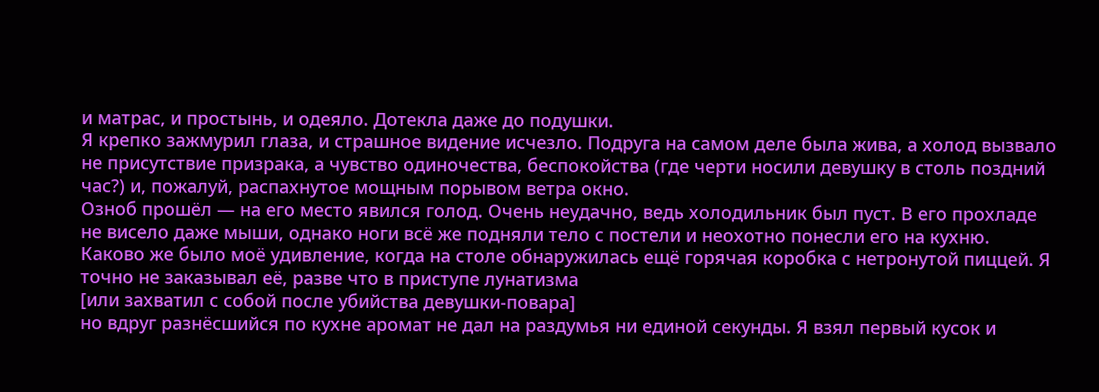и матрас, и простынь, и одеяло. Дотекла даже до подушки.
Я крепко зажмурил глаза, и страшное видение исчезло. Подруга на самом деле была жива, а холод вызвало не присутствие призрака, а чувство одиночества, беспокойства (где черти носили девушку в столь поздний час?) и, пожалуй, распахнутое мощным порывом ветра окно.
Озноб прошёл — на его место явился голод. Очень неудачно, ведь холодильник был пуст. В его прохладе не висело даже мыши, однако ноги всё же подняли тело с постели и неохотно понесли его на кухню.
Каково же было моё удивление, когда на столе обнаружилась ещё горячая коробка с нетронутой пиццей. Я точно не заказывал её, разве что в приступе лунатизма
[или захватил с собой после убийства девушки-повара]
но вдруг разнёсшийся по кухне аромат не дал на раздумья ни единой секунды. Я взял первый кусок и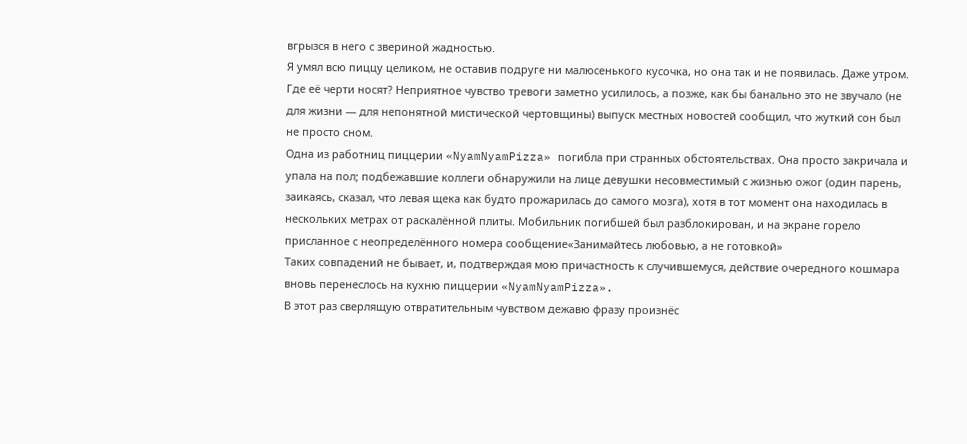вгрызся в него с звериной жадностью.
Я умял всю пиццу целиком, не оставив подруге ни малюсенького кусочка, но она так и не появилась. Даже утром. Где её черти носят? Неприятное чувство тревоги заметно усилилось, а позже, как бы банально это не звучало (не для жизни — для непонятной мистической чертовщины) выпуск местных новостей сообщил, что жуткий сон был не просто сном.
Одна из работниц пиццерии «NyamNyamPizza» погибла при странных обстоятельствах. Она просто закричала и упала на пол; подбежавшие коллеги обнаружили на лице девушки несовместимый с жизнью ожог (один парень, заикаясь, сказал, что левая щека как будто прожарилась до самого мозга), хотя в тот момент она находилась в нескольких метрах от раскалённой плиты. Мобильник погибшей был разблокирован, и на экране горело присланное с неопределённого номера сообщение«Занимайтесь любовью, а не готовкой»
Таких совпадений не бывает, и, подтверждая мою причастность к случившемуся, действие очередного кошмара вновь перенеслось на кухню пиццерии «NyamNyamPizza».
В этот раз сверлящую отвратительным чувством дежавю фразу произнёс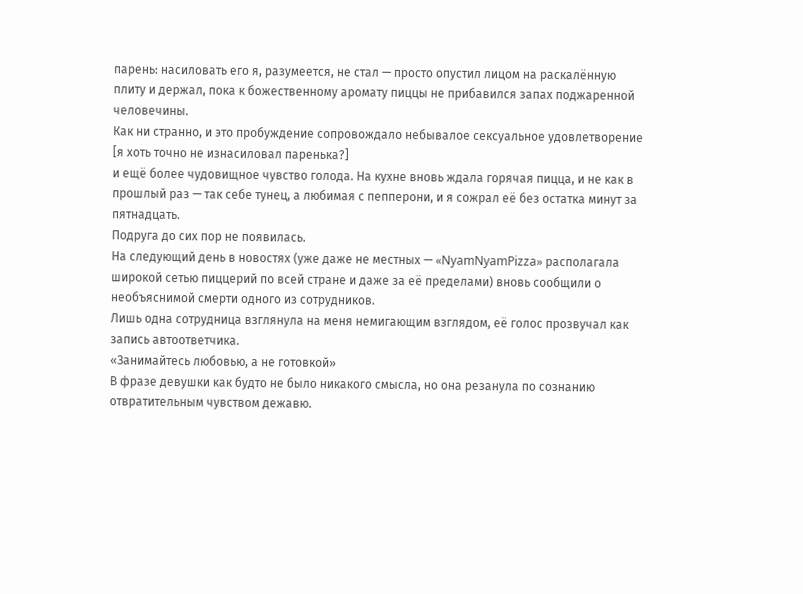парень: насиловать его я, разумеется, не стал — просто опустил лицом на раскалённую плиту и держал, пока к божественному аромату пиццы не прибавился запах поджаренной человечины.
Как ни странно, и это пробуждение сопровождало небывалое сексуальное удовлетворение
[я хоть точно не изнасиловал паренька?]
и ещё более чудовищное чувство голода. На кухне вновь ждала горячая пицца, и не как в прошлый раз — так себе тунец, а любимая с пепперони, и я сожрал её без остатка минут за пятнадцать.
Подруга до сих пор не появилась.
На следующий день в новостях (уже даже не местных — «NyamNyamPizza» располагала широкой сетью пиццерий по всей стране и даже за её пределами) вновь сообщили о необъяснимой смерти одного из сотрудников.
Лишь одна сотрудница взглянула на меня немигающим взглядом, её голос прозвучал как запись автоответчика.
«Занимайтесь любовью, а не готовкой»
В фразе девушки как будто не было никакого смысла, но она резанула по сознанию отвратительным чувством дежавю.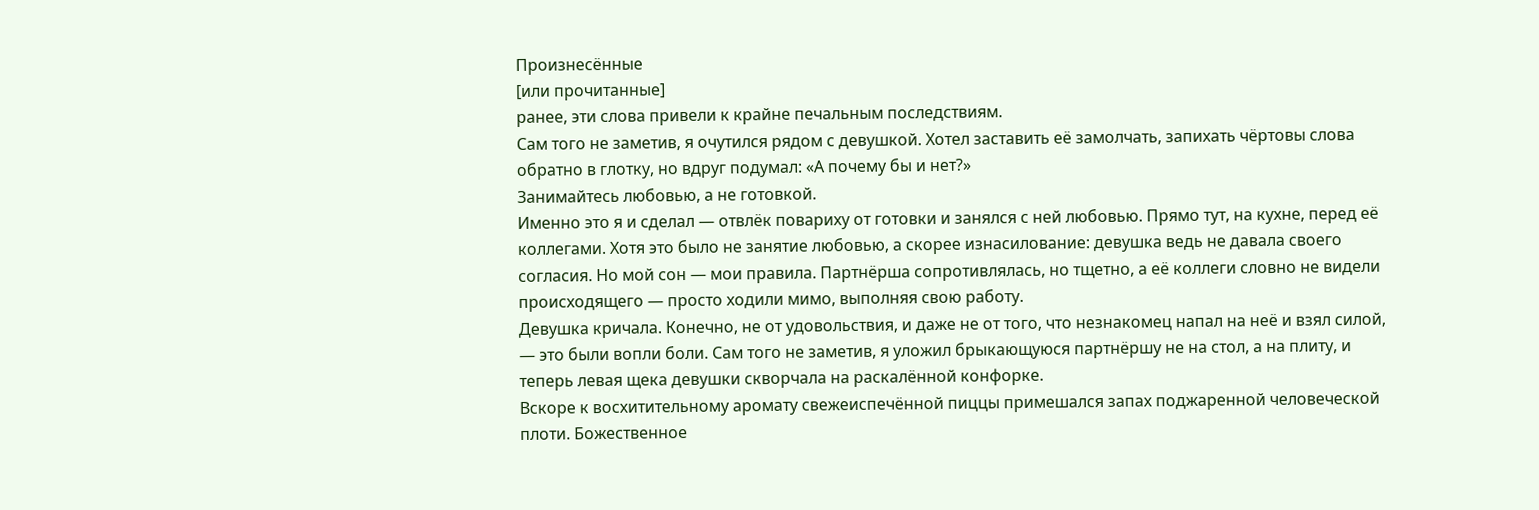Произнесённые
[или прочитанные]
ранее, эти слова привели к крайне печальным последствиям.
Сам того не заметив, я очутился рядом с девушкой. Хотел заставить её замолчать, запихать чёртовы слова обратно в глотку, но вдруг подумал: «А почему бы и нет?»
Занимайтесь любовью, а не готовкой.
Именно это я и сделал — отвлёк повариху от готовки и занялся с ней любовью. Прямо тут, на кухне, перед её коллегами. Хотя это было не занятие любовью, а скорее изнасилование: девушка ведь не давала своего согласия. Но мой сон — мои правила. Партнёрша сопротивлялась, но тщетно, а её коллеги словно не видели происходящего — просто ходили мимо, выполняя свою работу.
Девушка кричала. Конечно, не от удовольствия, и даже не от того, что незнакомец напал на неё и взял силой, — это были вопли боли. Сам того не заметив, я уложил брыкающуюся партнёршу не на стол, а на плиту, и теперь левая щека девушки скворчала на раскалённой конфорке.
Вскоре к восхитительному аромату свежеиспечённой пиццы примешался запах поджаренной человеческой плоти. Божественное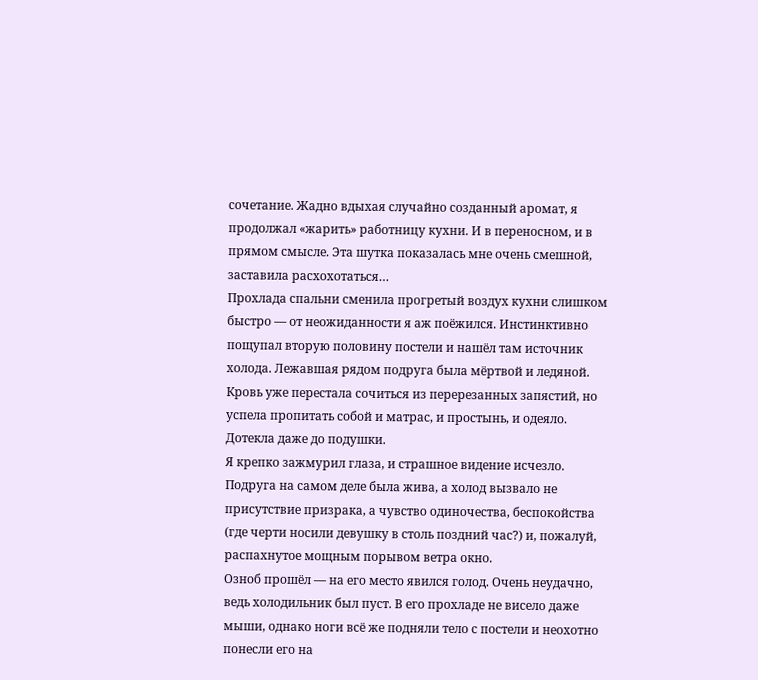сочетание. Жадно вдыхая случайно созданный аромат, я продолжал «жарить» работницу кухни. И в переносном, и в прямом смысле. Эта шутка показалась мне очень смешной, заставила расхохотаться…
Прохлада спальни сменила прогретый воздух кухни слишком быстро — от неожиданности я аж поёжился. Инстинктивно пощупал вторую половину постели и нашёл там источник холода. Лежавшая рядом подруга была мёртвой и ледяной. Кровь уже перестала сочиться из перерезанных запястий, но успела пропитать собой и матрас, и простынь, и одеяло. Дотекла даже до подушки.
Я крепко зажмурил глаза, и страшное видение исчезло. Подруга на самом деле была жива, а холод вызвало не присутствие призрака, а чувство одиночества, беспокойства (где черти носили девушку в столь поздний час?) и, пожалуй, распахнутое мощным порывом ветра окно.
Озноб прошёл — на его место явился голод. Очень неудачно, ведь холодильник был пуст. В его прохладе не висело даже мыши, однако ноги всё же подняли тело с постели и неохотно понесли его на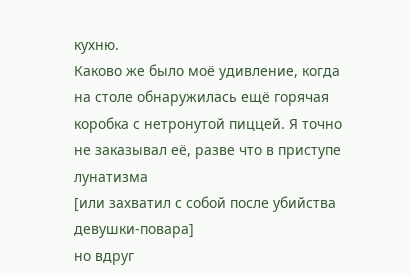кухню.
Каково же было моё удивление, когда на столе обнаружилась ещё горячая коробка с нетронутой пиццей. Я точно не заказывал её, разве что в приступе лунатизма
[или захватил с собой после убийства девушки-повара]
но вдруг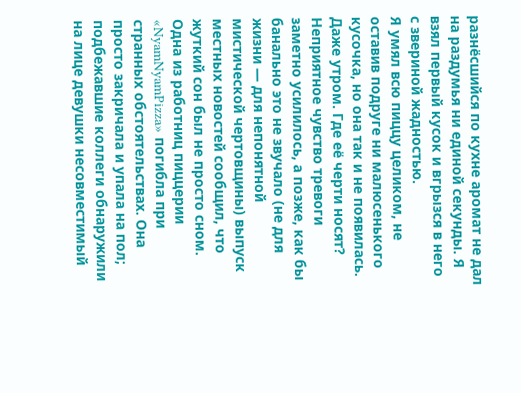разнёсшийся по кухне аромат не дал на раздумья ни единой секунды. Я взял первый кусок и вгрызся в него с звериной жадностью.
Я умял всю пиццу целиком, не оставив подруге ни малюсенького кусочка, но она так и не появилась. Даже утром. Где её черти носят? Неприятное чувство тревоги заметно усилилось, а позже, как бы банально это не звучало (не для жизни — для непонятной мистической чертовщины) выпуск местных новостей сообщил, что жуткий сон был не просто сном.
Одна из работниц пиццерии «NyamNyamPizza» погибла при странных обстоятельствах. Она просто закричала и упала на пол; подбежавшие коллеги обнаружили на лице девушки несовместимый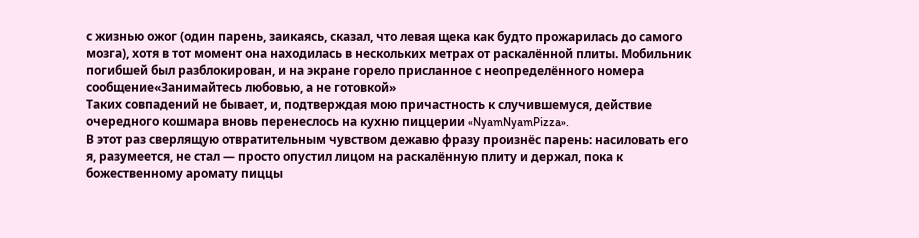с жизнью ожог (один парень, заикаясь, сказал, что левая щека как будто прожарилась до самого мозга), хотя в тот момент она находилась в нескольких метрах от раскалённой плиты. Мобильник погибшей был разблокирован, и на экране горело присланное с неопределённого номера сообщение«Занимайтесь любовью, а не готовкой»
Таких совпадений не бывает, и, подтверждая мою причастность к случившемуся, действие очередного кошмара вновь перенеслось на кухню пиццерии «NyamNyamPizza».
В этот раз сверлящую отвратительным чувством дежавю фразу произнёс парень: насиловать его я, разумеется, не стал — просто опустил лицом на раскалённую плиту и держал, пока к божественному аромату пиццы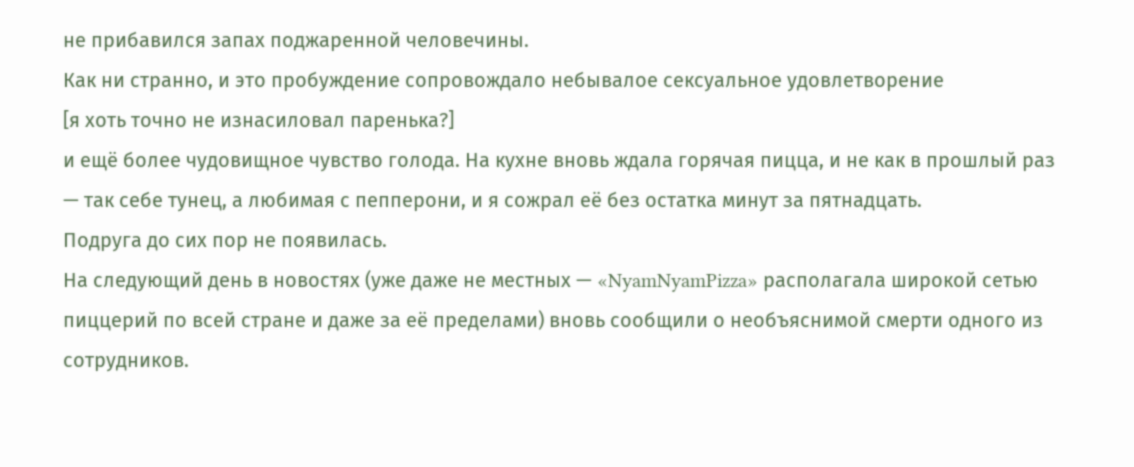не прибавился запах поджаренной человечины.
Как ни странно, и это пробуждение сопровождало небывалое сексуальное удовлетворение
[я хоть точно не изнасиловал паренька?]
и ещё более чудовищное чувство голода. На кухне вновь ждала горячая пицца, и не как в прошлый раз — так себе тунец, а любимая с пепперони, и я сожрал её без остатка минут за пятнадцать.
Подруга до сих пор не появилась.
На следующий день в новостях (уже даже не местных — «NyamNyamPizza» располагала широкой сетью пиццерий по всей стране и даже за её пределами) вновь сообщили о необъяснимой смерти одного из сотрудников.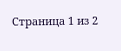Страница 1 из 2